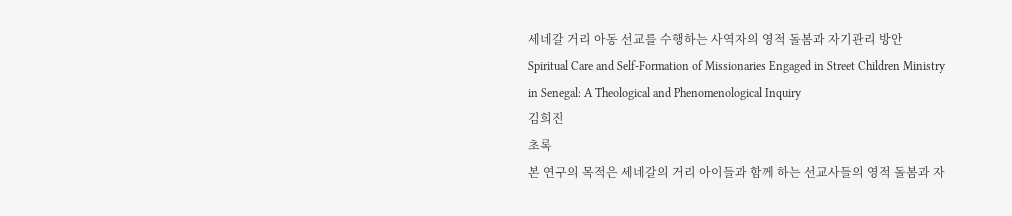세네갈 거리 아동 선교를 수행하는 사역자의 영적 돌봄과 자기관리 방안
Spiritual Care and Self-Formation of Missionaries Engaged in Street Children Ministry in Senegal: A Theological and Phenomenological Inquiry
김희진
초록
본 연구의 목적은 세네갈의 거리 아이들과 함께 하는 선교사들의 영적 돌봄과 자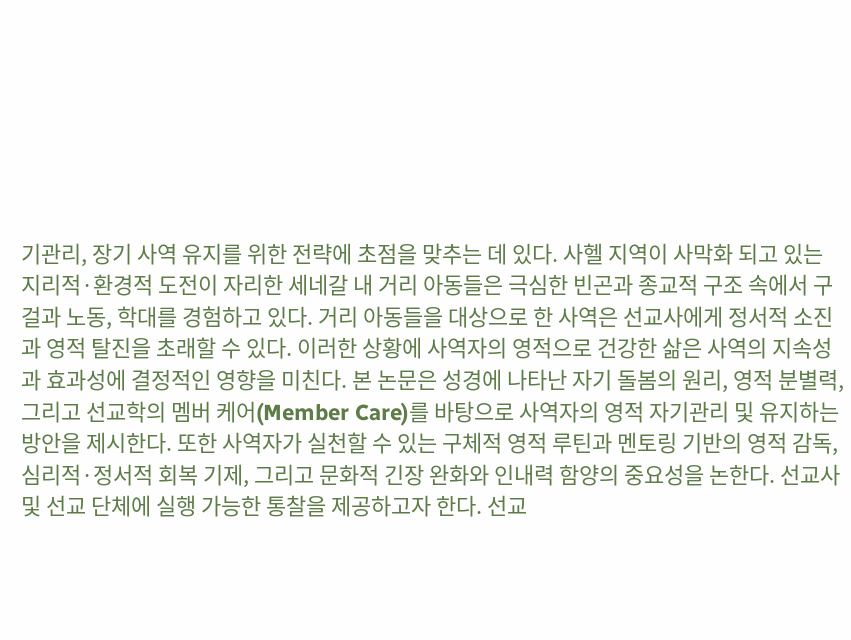기관리, 장기 사역 유지를 위한 전략에 초점을 맞추는 데 있다. 사헬 지역이 사막화 되고 있는 지리적·환경적 도전이 자리한 세네갈 내 거리 아동들은 극심한 빈곤과 종교적 구조 속에서 구걸과 노동, 학대를 경험하고 있다. 거리 아동들을 대상으로 한 사역은 선교사에게 정서적 소진과 영적 탈진을 초래할 수 있다. 이러한 상황에 사역자의 영적으로 건강한 삶은 사역의 지속성과 효과성에 결정적인 영향을 미친다. 본 논문은 성경에 나타난 자기 돌봄의 원리, 영적 분별력, 그리고 선교학의 멤버 케어(Member Care)를 바탕으로 사역자의 영적 자기관리 및 유지하는 방안을 제시한다. 또한 사역자가 실천할 수 있는 구체적 영적 루틴과 멘토링 기반의 영적 감독, 심리적·정서적 회복 기제, 그리고 문화적 긴장 완화와 인내력 함양의 중요성을 논한다. 선교사 및 선교 단체에 실행 가능한 통찰을 제공하고자 한다. 선교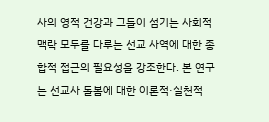사의 영적 건강과 그들이 섬기는 사회적 맥락 모두를 다루는 선교 사역에 대한 종합적 접근의 필요성을 강조한다. 본 연구는 선교사 돌봄에 대한 이론적·실천적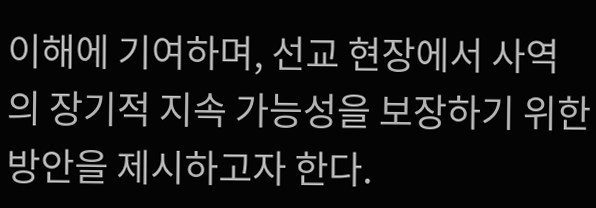이해에 기여하며, 선교 현장에서 사역의 장기적 지속 가능성을 보장하기 위한 방안을 제시하고자 한다.